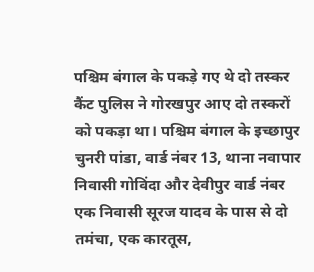पश्चिम बंगाल के पकड़े गए थे दो तस्कर
कैंट पुलिस ने गोरखपुर आए दो तस्करों को पकड़ा था। पश्चिम बंगाल के इच्छापुर चुनरी पांडा, वार्ड नंबर 13, थाना नवापार निवासी गोविंदा और देवीपुर वार्ड नंबर एक निवासी सूरज यादव के पास से दो तमंचा, एक कारतूस,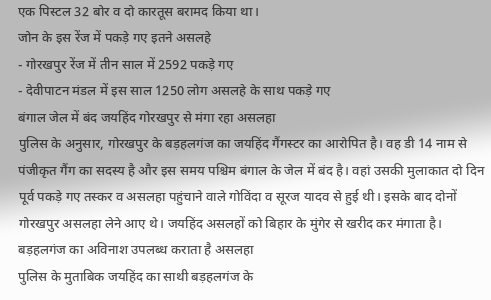एक पिस्टल 32 बोर व दो कारतूस बरामद किया था।
जोन के इस रेंज में पकड़े गए इतने असलहे
- गोरखपुर रेंज में तीन साल में 2592 पकड़े गए
- देवीपाटन मंडल में इस साल 1250 लोग असलहे के साथ पकड़े गए
बंगाल जेल में बंद जयहिंद गोरखपुर से मंगा रहा असलहा
पुलिस के अनुसार, गोरखपुर के बड़हलगंज का जयहिंद गैंगस्टर का आरोपित है। वह डी 14 नाम से पंजीकृत गैंग का सदस्य है और इस समय पश्चिम बंगाल के जेल में बंद है। वहां उसकी मुलाकात दो दिन पूर्व पकड़े गए तस्कर व असलहा पहुंचाने वाले गोविंदा व सूरज यादव से हुई थी। इसके बाद दोनों गोरखपुर असलहा लेने आए थे। जयहिंद असलहों को बिहार के मुंगेर से खरीद कर मंगाता है।
बड़हलगंज का अविनाश उपलब्ध कराता है असलहा
पुलिस के मुताबिक जयहिंद का साथी बड़हलगंज के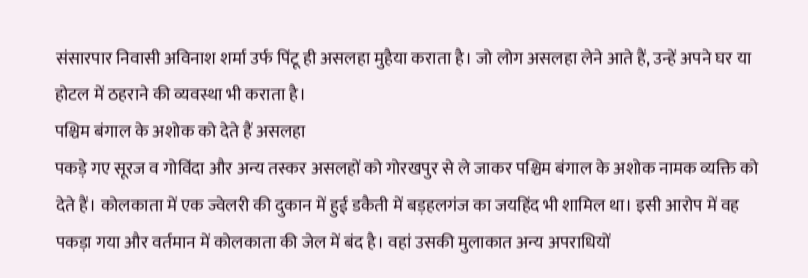संसारपार निवासी अविनाश शर्मा उर्फ पिंटू ही असलहा मुहैया कराता है। जो लोग असलहा लेने आते हैं, उन्हें अपने घर या होटल में ठहराने की व्यवस्था भी कराता है।
पश्चिम बंगाल के अशोक को देते हैं असलहा
पकड़े गए सूरज व गोविंदा और अन्य तस्कर असलहों को गोरखपुर से ले जाकर पश्चिम बंगाल के अशोक नामक व्यक्ति को देते हैं। कोलकाता में एक ज्वेलरी की दुकान में हुई डकैती में बड़हलगंज का जयहिंद भी शामिल था। इसी आरोप में वह पकड़ा गया और वर्तमान में कोलकाता की जेल में बंद है। वहां उसकी मुलाकात अन्य अपराधियों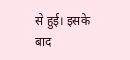से हुई। इसके बाद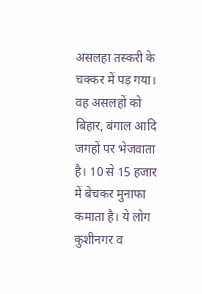असलहा तस्करी के चक्कर में पड़ गया। वह असलहों को बिहार, बंगाल आदि जगहों पर भेजवाता है। 10 से 15 हजार में बेचकर मुनाफा कमाता है। ये लोग कुशीनगर व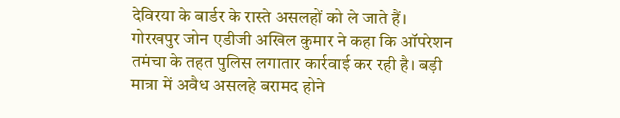देविरया के बार्डर के रास्ते असलहों को ले जाते हैं।
गोरखपुर जोन एडीजी अखिल कुमार ने कहा कि ऑपरेशन तमंचा के तहत पुलिस लगातार कार्रवाई कर रही है। बड़ी मात्रा में अवैध असलहे बरामद होने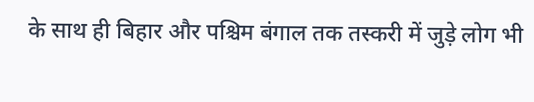के साथ ही बिहार और पश्चिम बंगाल तक तस्करी में जुड़े लोग भी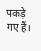पकड़े गए हैं।